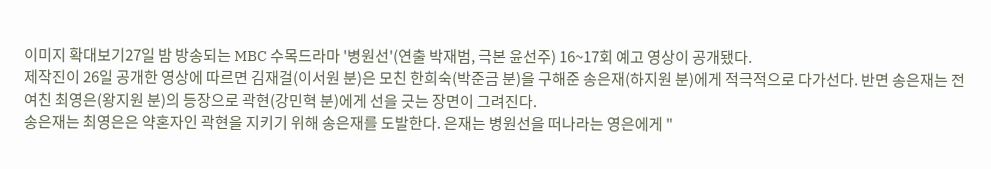이미지 확대보기27일 밤 방송되는 MBC 수목드라마 '병원선'(연출 박재범, 극본 윤선주) 16~17회 예고 영상이 공개됐다.
제작진이 26일 공개한 영상에 따르면 김재걸(이서원 분)은 모친 한희숙(박준금 분)을 구해준 송은재(하지원 분)에게 적극적으로 다가선다. 반면 송은재는 전여친 최영은(왕지원 분)의 등장으로 곽현(강민혁 분)에게 선을 긋는 장면이 그려진다.
송은재는 최영은은 약혼자인 곽현을 지키기 위해 송은재를 도발한다. 은재는 병원선을 떠나라는 영은에게 "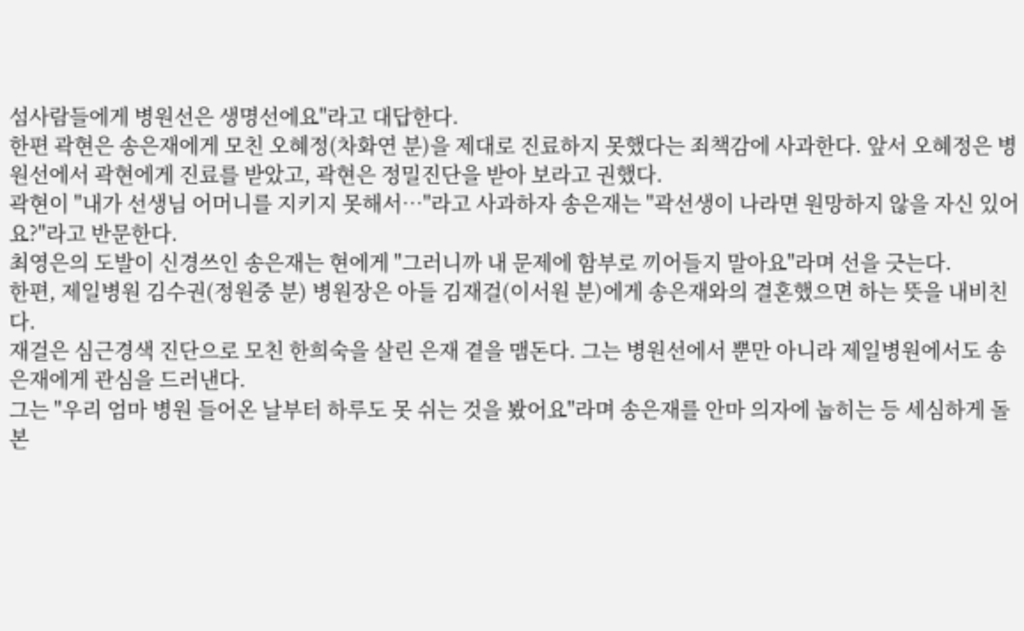섬사람들에게 병원선은 생명선에요"라고 대답한다.
한편 곽현은 송은재에게 모친 오혜정(차화연 분)을 제대로 진료하지 못했다는 죄책감에 사과한다. 앞서 오혜정은 병원선에서 곽현에게 진료를 받았고, 곽현은 정밀진단을 받아 보라고 권했다.
곽현이 "내가 선생님 어머니를 지키지 못해서…"라고 사과하자 송은재는 "곽선생이 나라면 원망하지 않을 자신 있어요?"라고 반문한다.
최영은의 도발이 신경쓰인 송은재는 현에게 "그러니까 내 문제에 함부로 끼어들지 말아요"라며 선을 긋는다.
한편, 제일병원 김수권(정원중 분) 병원장은 아들 김재걸(이서원 분)에게 송은재와의 결혼했으면 하는 뜻을 내비친다.
재걸은 심근경색 진단으로 모친 한희숙을 살린 은재 곁을 맴돈다. 그는 병원선에서 뿐만 아니라 제일병원에서도 송은재에게 관심을 드러낸다.
그는 "우리 엄마 병원 들어온 날부터 하루도 못 쉬는 것을 봤어요"라며 송은재를 안마 의자에 눕히는 등 세심하게 돌본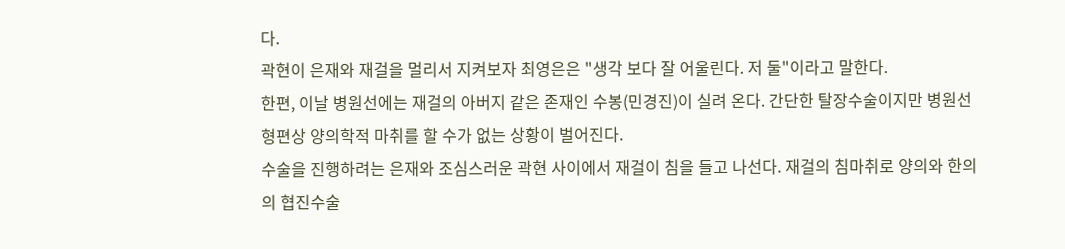다.
곽현이 은재와 재걸을 멀리서 지켜보자 최영은은 "생각 보다 잘 어울린다. 저 둘"이라고 말한다.
한편, 이날 병원선에는 재걸의 아버지 같은 존재인 수봉(민경진)이 실려 온다. 간단한 탈장수술이지만 병원선 형편상 양의학적 마취를 할 수가 없는 상황이 벌어진다.
수술을 진행하려는 은재와 조심스러운 곽현 사이에서 재걸이 침을 들고 나선다. 재걸의 침마취로 양의와 한의의 협진수술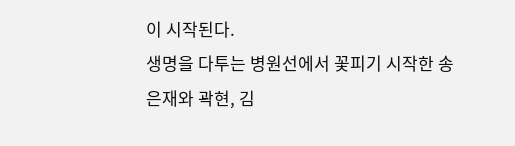이 시작된다.
생명을 다투는 병원선에서 꽃피기 시작한 송은재와 곽현, 김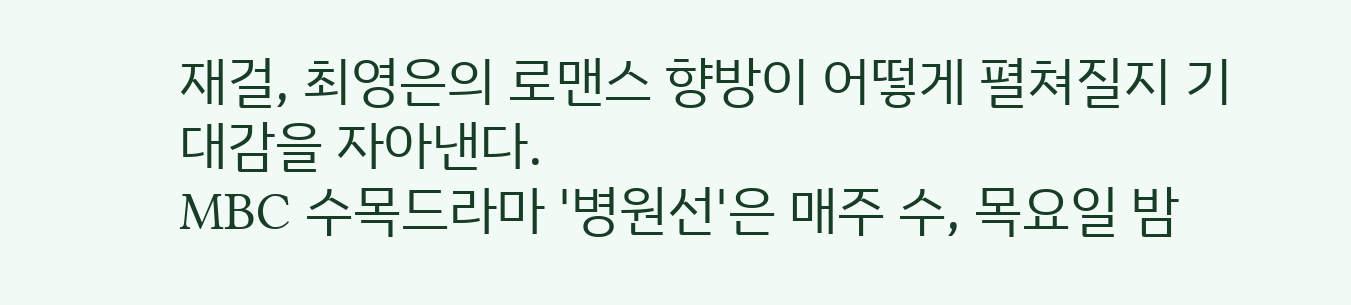재걸, 최영은의 로맨스 향방이 어떻게 펼쳐질지 기대감을 자아낸다.
MBC 수목드라마 '병원선'은 매주 수, 목요일 밤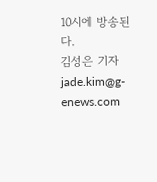10시에 방송된다.
김성은 기자 jade.kim@g-enews.com